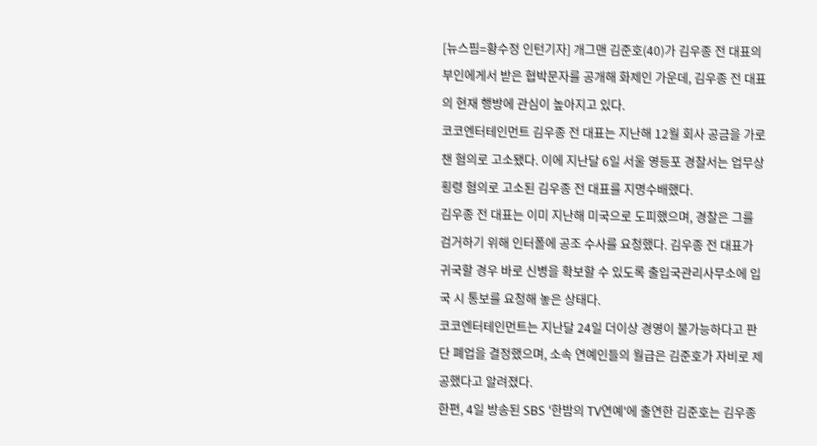[뉴스핌=황수정 인턴기자] 개그맨 김준호(40)가 김우종 전 대표의 부인에게서 받은 협박문자를 공개해 화제인 가운데, 김우종 전 대표의 현재 행방에 관심이 높아지고 있다.
코코엔터테인먼트 김우종 전 대표는 지난해 12월 회사 공금을 가로챈 혐의로 고소됐다. 이에 지난달 6일 서울 영등포 경찰서는 업무상 횡령 혐의로 고소된 김우종 전 대표를 지명수배했다.
김우종 전 대표는 이미 지난해 미국으로 도피했으며, 경찰은 그를 검거하기 위해 인터폴에 공조 수사를 요청했다. 김우종 전 대표가 귀국할 경우 바로 신병을 확보할 수 있도록 출입국관리사무소에 입국 시 통보를 요청해 놓은 상태다.
코코엔터테인먼트는 지난달 24일 더이상 경영이 불가능하다고 판단 폐업을 결정했으며, 소속 연예인들의 월급은 김준호가 자비로 제공했다고 알려졌다.
한편, 4일 방송된 SBS '한밤의 TV연예'에 출연한 김준호는 김우종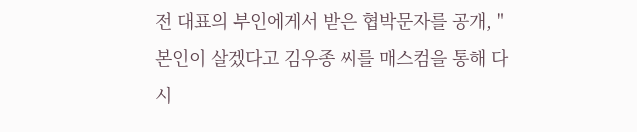전 대표의 부인에게서 받은 협박문자를 공개, "본인이 살겠다고 김우종 씨를 매스컴을 통해 다시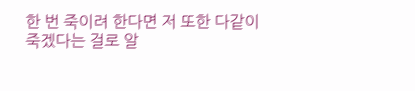한 번 죽이려 한다면 저 또한 다같이 죽겠다는 걸로 알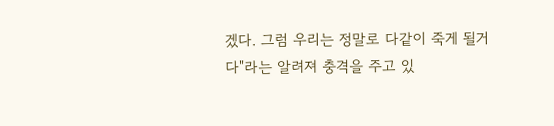겠다. 그럼 우리는 정말로 다같이 죽게 될거다"라는 알려져 충격을 주고 있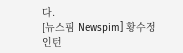다.
[뉴스핌 Newspim] 황수정 인턴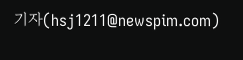기자(hsj1211@newspim.com)